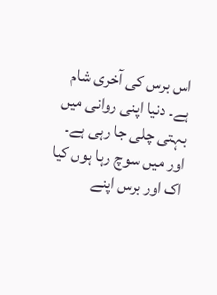اس برس کی آخری شام ہے۔ دنیا اپنی روانی میں بہتی چلی جا رہی ہے۔ اور میں سوچ رہا ہوں کیا اک اور برس اپنے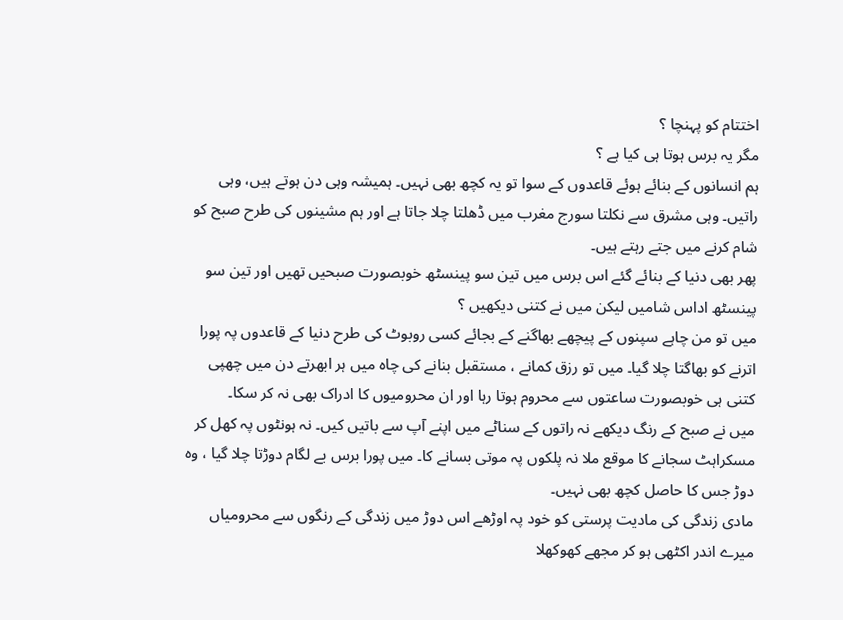اختتام کو پہنچا ؟
مگر یہ برس ہوتا ہی کیا ہے ؟
ہم انسانوں کے بنائے ہوئے قاعدوں کے سوا تو یہ کچھ بھی نہیں۔ ہمیشہ وہی دن ہوتے ہیں، وہی راتیں۔ وہی مشرق سے نکلتا سورج مغرب میں ڈھلتا چلا جاتا ہے اور ہم مشینوں کی طرح صبح کو شام کرنے میں جتے رہتے ہیں۔
پھر بھی دنیا کے بنائے گئے اس برس میں تین سو پینسٹھ خوبصورت صبحیں تھیں اور تین سو پینسٹھ اداس شامیں لیکن میں نے کتنی دیکھیں ؟
میں تو من چاہے سپنوں کے پیچھے بھاگنے کے بجائے کسی روبوٹ کی طرح دنیا کے قاعدوں پہ پورا اترنے کو بھاگتا چلا گیا۔ میں تو رزق کمانے ، مستقبل بنانے کی چاہ میں ہر ابھرتے دن میں چھپی کتنی ہی خوبصورت ساعتوں سے محروم ہوتا رہا اور ان محرومیوں کا ادراک بھی نہ کر سکا۔
میں نے صبح کے رنگ دیکھے نہ راتوں کے سناٹے میں اپنے آپ سے باتیں کیں۔ نہ ہونٹوں پہ کھل کر مسکراہٹ سجانے کا موقع ملا نہ پلکوں پہ موتی بسانے کا۔ میں پورا برس بے لگام دوڑتا چلا گیا ، وہ دوڑ جس کا حاصل کچھ بھی نہیں۔
مادی زندگی کی مادیت پرستی کو خود پہ اوڑھے اس دوڑ میں زندگی کے رنگوں سے محرومیاں میرے اندر اکٹھی ہو کر مجھے کھوکھلا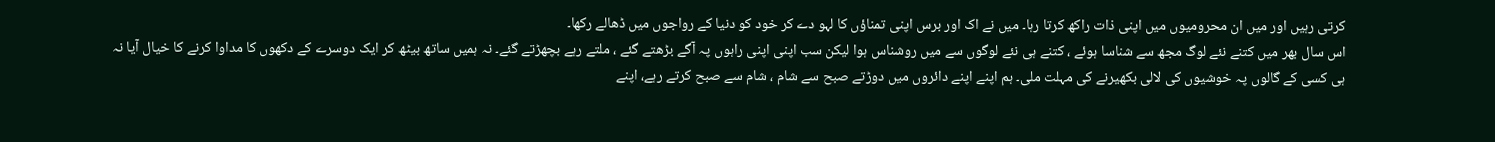کرتی رہیں اور میں ان محرومیوں میں اپنی ذات راکھ کرتا رہا۔ میں نے اک اور برس اپنی تمناؤں کا لہو دے کر خود کو دنیا کے رواجوں میں ڈھالے رکھا۔
اس سال بھر میں کتنے نئے لوگ مجھ سے شناسا ہوئے ، کتنے ہی نئے لوگوں سے میں روشناس ہوا لیکن سب اپنی اپنی راہوں پہ آگے بڑھتے گئے ، ملتے رہے بچھڑتے گئے۔ نہ ہمیں ساتھ بیٹھ کر ایک دوسرے کے دکھوں کا مداوا کرنے کا خیال آیا نہ ہی کسی کے گالوں پہ خوشیوں کی لالی بکھیرنے کی مہلت ملی۔ ہم اپنے اپنے دائروں میں دوڑتے صبح سے شام ، شام سے صبح کرتے رہے، اپنے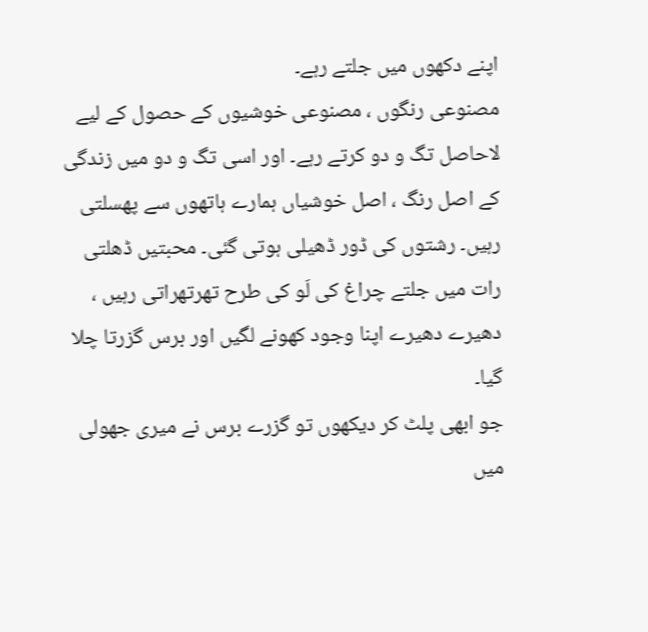اپنے دکھوں میں جلتے رہے۔
مصنوعی رنگوں ، مصنوعی خوشیوں کے حصول کے لیے لاحاصل تگ و دو کرتے رہے۔ اور اسی تگ و دو میں زندگی کے اصل رنگ ، اصل خوشیاں ہمارے ہاتھوں سے پھسلتی رہیں۔ رشتوں کی ڈور ڈھیلی ہوتی گئی۔ محبتیں ڈھلتی رات میں جلتے چراغ کی لَو کی طرح تھرتھراتی رہیں ، دھیرے دھیرے اپنا وجود کھونے لگیں اور برس گزرتا چلا گیا۔
جو ابھی پلٹ کر دیکھوں تو گزرے برس نے میری جھولی میں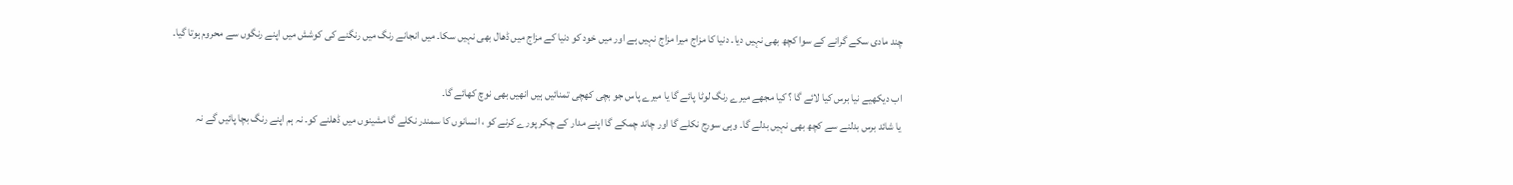چند مادی سکے گرانے کے سوا کچھ بھی نہیں دیا۔ دنیا کا مزاج میرا مزاج نہیں ہے اور میں خود کو دنیا کے مزاج میں ڈھال بھی نہیں سکا۔ میں انجانے رنگ میں رنگنے کی کوشش میں اپنے رنگوں سے محروم ہوتا گیا۔

اب دیکھیے نیا برس کیا لائے گا ؟ کیا مجھے میرے رنگ لوٹا پائے گا یا میرے پاس جو بچی کھچی تمنائیں ہیں انھیں بھی نوچ کھائے گا۔
یا شائد برس بدلنے سے کچھ بھی نہیں بدلے گا۔ وہی سورج نکلے گا اور چاند چمکے گا اپنے مدار کے چکر پورے کرنے کو ، انسانوں کا سمندر نکلے گا مشینوں میں ڈھلنے کو۔ نہ ہم اپنے رنگ بچا پائیں گے نہ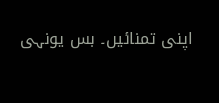اپنی تمنائیں۔ بس یونہی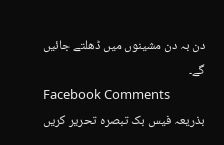دن بہ دن مشینوں میں ڈھلتے جائیں گے۔
Facebook Comments
بذریعہ فیس بک تبصرہ تحریر کریں